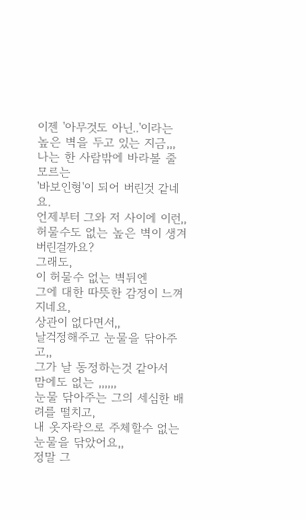이젠 '아무것도 아닌..'이라는
높은 벽을 두고 있는 지금,,,
나는 한 사람밖에 바라볼 줄 모르는
'바보인형'이 되어 버린것 같네요.
언제부터 그와 저 사이에 이런,,
허물수도 없는 높은 벽이 생겨 버린걸까요?
그래도,
이 허물수 없는 벽뒤엔
그에 대한 따뜻한 감정이 느껴지네요,
상관이 없다면서,,
날걱정해주고 눈물을 닦아주고,,
그가 날 동정하는것 같아서
맘에도 없는 ,,,,,,
눈물 닦아주는 그의 세심한 배려를 떨치고,
내 옷자락으로 주체할수 없는
눈물을 닦았어요,,
정말 그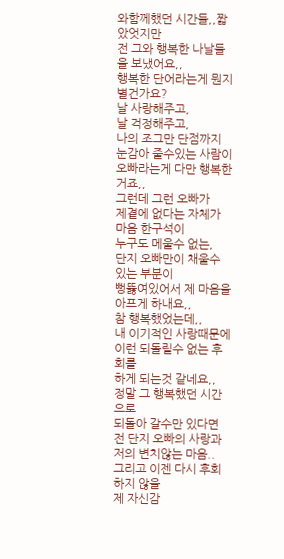와함께했던 시간들,,짧았엇지만
전 그와 행복한 나날들을 보냈어요,,
행복한 단어라는게 뭔지 별건가요?
날 사랑해주고,
날 걱정해주고,
나의 조그만 단점까지 눈감아 줄수있는 사람이
오빠라는게 다만 행복한거죠,,
그런데 그런 오빠가
제곁에 없다는 자체가 마음 한구석이
누구도 메울수 없는,
단지 오빠만이 채울수 있는 부분이
뻥뚫여있어서 제 마음을
아프게 하내요,,
참 행복했었는데,,
내 이기적인 사랑때문에
이런 되돌릴수 없는 후회를
하게 되는것 같네요,,
정말 그 행복했던 시간으로
되돌아 갈수만 있다면
전 단지 오빠의 사랑과 저의 변치않는 마음..
그리고 이젠 다시 후회하지 않을
제 자신감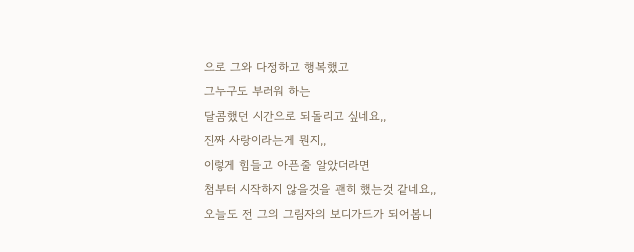으로 그와 다정하고 행복했고
그누구도 부러워 하는
달콤했던 시간으로 되돌리고 싶네요,,
진짜 사랑이라는게 뭔지,,
이렇게 힘들고 아픈줄 알았더라면
첨부터 시작하지 않을것을 괜히 했는것 같네요,,
오늘도 전 그의 그림자의 보디가드가 되어봅니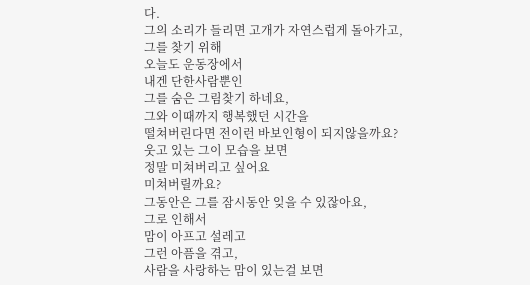다.
그의 소리가 들리면 고개가 자연스럽게 돌아가고,
그를 찾기 위해
오늘도 운동장에서
내겐 단한사람뿐인
그를 숨은 그림찾기 하네요,
그와 이때까지 행복했던 시간을
떨쳐버린다면 전이런 바보인형이 되지않을까요?
웃고 있는 그이 모습을 보면
정말 미쳐버리고 싶어요
미쳐버릴까요?
그동안은 그를 잠시동안 잊을 수 있잖아요,
그로 인해서
맘이 아프고 설레고
그런 아픔을 겪고,
사람을 사랑하는 맘이 있는걸 보면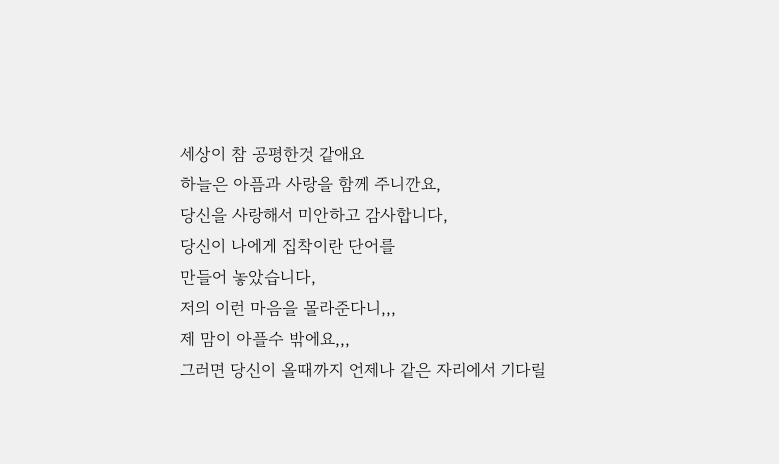세상이 참 공평한것 같애요
하늘은 아픔과 사랑을 함께 주니깐요,
당신을 사랑해서 미안하고 감사합니다,
당신이 나에게 집착이란 단어를
만들어 놓았습니다,
저의 이런 마음을 몰라준다니,,,
제 맘이 아플수 밖에요,,,
그러면 당신이 올때까지 언제나 같은 자리에서 기다릴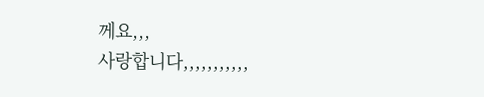께요,,,
사랑합니다,,,,,,,,,,,